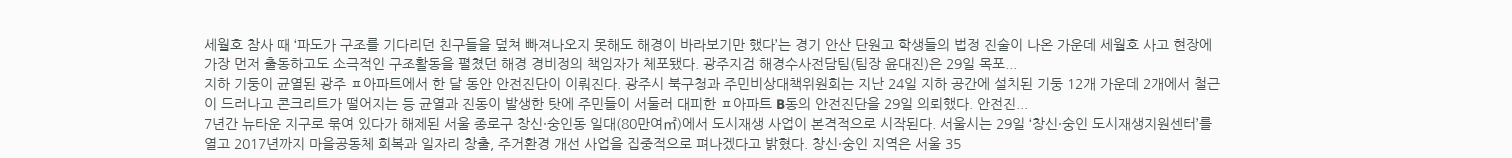세월호 참사 때 ‘파도가 구조를 기다리던 친구들을 덮쳐 빠져나오지 못해도 해경이 바라보기만 했다’는 경기 안산 단원고 학생들의 법정 진술이 나온 가운데 세월호 사고 현장에 가장 먼저 출동하고도 소극적인 구조활동을 펼쳤던 해경 경비정의 책임자가 체포됐다. 광주지검 해경수사전담팀(팀장 윤대진)은 29일 목포...
지하 기둥이 균열된 광주 ㅍ아파트에서 한 달 동안 안전진단이 이뤄진다. 광주시 북구청과 주민비상대책위원회는 지난 24일 지하 공간에 설치된 기둥 12개 가운데 2개에서 철근이 드러나고 콘크리트가 떨어지는 등 균열과 진동이 발생한 탓에 주민들이 서둘러 대피한 ㅍ아파트 B동의 안전진단을 29일 의뢰했다. 안전진...
7년간 뉴타운 지구로 묶여 있다가 해제된 서울 종로구 창신·숭인동 일대(80만여㎡)에서 도시재생 사업이 본격적으로 시작된다. 서울시는 29일 ‘창신·숭인 도시재생지원센터’를 열고 2017년까지 마을공동체 회복과 일자리 창출, 주거환경 개선 사업을 집중적으로 펴나겠다고 밝혔다. 창신·숭인 지역은 서울 35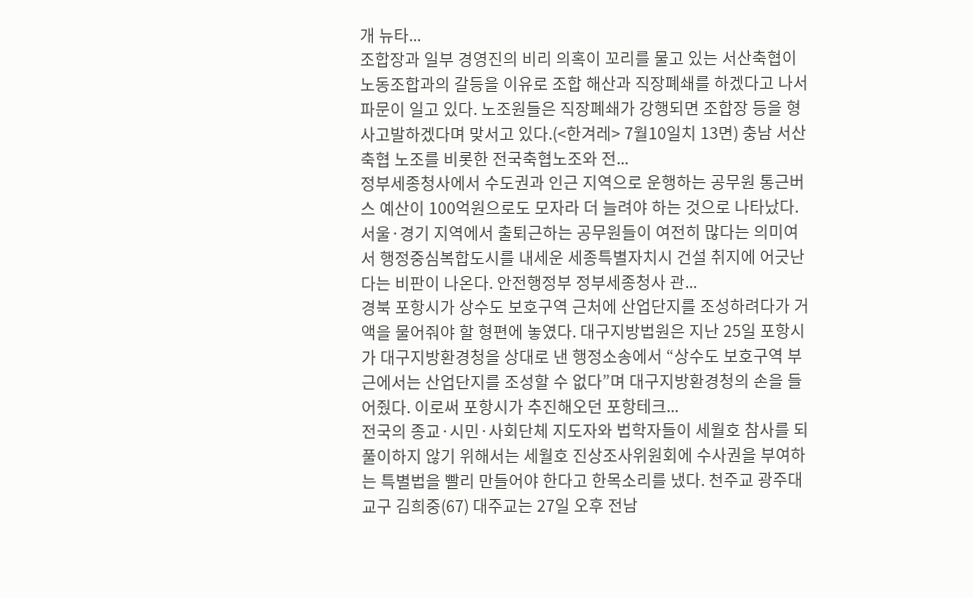개 뉴타...
조합장과 일부 경영진의 비리 의혹이 꼬리를 물고 있는 서산축협이 노동조합과의 갈등을 이유로 조합 해산과 직장폐쇄를 하겠다고 나서 파문이 일고 있다. 노조원들은 직장폐쇄가 강행되면 조합장 등을 형사고발하겠다며 맞서고 있다.(<한겨레> 7월10일치 13면) 충남 서산축협 노조를 비롯한 전국축협노조와 전...
정부세종청사에서 수도권과 인근 지역으로 운행하는 공무원 통근버스 예산이 100억원으로도 모자라 더 늘려야 하는 것으로 나타났다. 서울·경기 지역에서 출퇴근하는 공무원들이 여전히 많다는 의미여서 행정중심복합도시를 내세운 세종특별자치시 건설 취지에 어긋난다는 비판이 나온다. 안전행정부 정부세종청사 관...
경북 포항시가 상수도 보호구역 근처에 산업단지를 조성하려다가 거액을 물어줘야 할 형편에 놓였다. 대구지방법원은 지난 25일 포항시가 대구지방환경청을 상대로 낸 행정소송에서 “상수도 보호구역 부근에서는 산업단지를 조성할 수 없다”며 대구지방환경청의 손을 들어줬다. 이로써 포항시가 추진해오던 포항테크...
전국의 종교·시민·사회단체 지도자와 법학자들이 세월호 참사를 되풀이하지 않기 위해서는 세월호 진상조사위원회에 수사권을 부여하는 특별법을 빨리 만들어야 한다고 한목소리를 냈다. 천주교 광주대교구 김희중(67) 대주교는 27일 오후 전남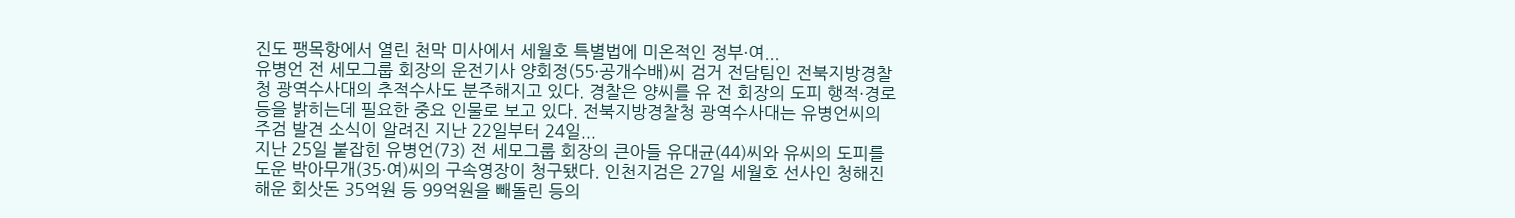진도 팽목항에서 열린 천막 미사에서 세월호 특별법에 미온적인 정부·여...
유병언 전 세모그룹 회장의 운전기사 양회정(55·공개수배)씨 검거 전담팀인 전북지방경찰청 광역수사대의 추적수사도 분주해지고 있다. 경찰은 양씨를 유 전 회장의 도피 행적·경로 등을 밝히는데 필요한 중요 인물로 보고 있다. 전북지방경찰청 광역수사대는 유병언씨의 주검 발견 소식이 알려진 지난 22일부터 24일...
지난 25일 붙잡힌 유병언(73) 전 세모그룹 회장의 큰아들 유대균(44)씨와 유씨의 도피를 도운 박아무개(35·여)씨의 구속영장이 청구됐다. 인천지검은 27일 세월호 선사인 청해진해운 회삿돈 35억원 등 99억원을 빼돌린 등의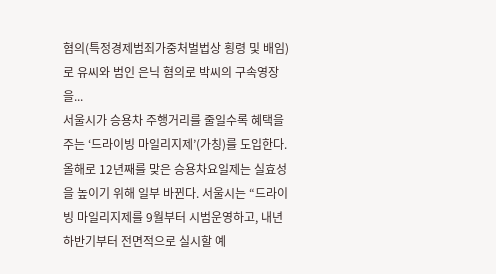혐의(특정경제범죄가중처벌법상 횡령 및 배임)로 유씨와 범인 은닉 혐의로 박씨의 구속영장을...
서울시가 승용차 주행거리를 줄일수록 혜택을 주는 ‘드라이빙 마일리지제’(가칭)를 도입한다. 올해로 12년째를 맞은 승용차요일제는 실효성을 높이기 위해 일부 바뀐다. 서울시는 “드라이빙 마일리지제를 9월부터 시범운영하고, 내년 하반기부터 전면적으로 실시할 예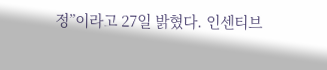정”이라고 27일 밝혔다. 인센티브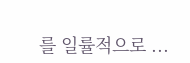를 일률적으로 ...